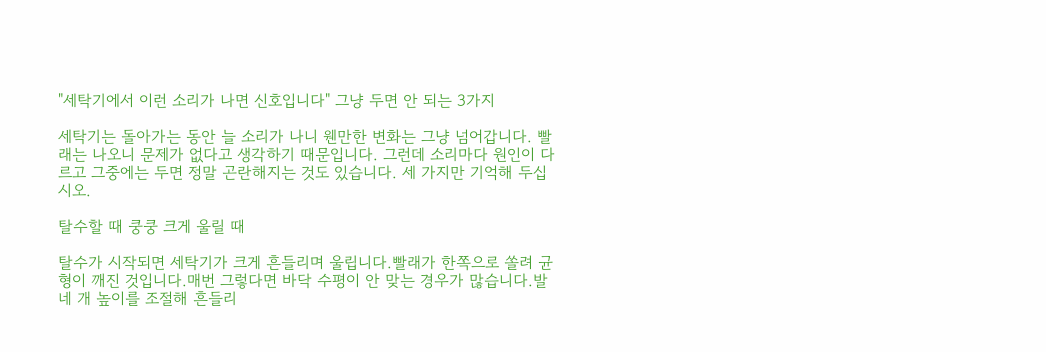"세탁기에서 이런 소리가 나면 신호입니다" 그냥 두면 안 되는 3가지

세탁기는 돌아가는 동안 늘 소리가 나니 웬만한 변화는 그냥 넘어갑니다. 빨래는 나오니 문제가 없다고 생각하기 때문입니다. 그런데 소리마다 원인이 다르고 그중에는 두면 정말 곤란해지는 것도 있습니다. 세 가지만 기억해 두십시오.

탈수할 때 쿵쿵 크게 울릴 때

탈수가 시작되면 세탁기가 크게 흔들리며 울립니다.빨래가 한쪽으로 쏠려 균형이 깨진 것입니다.매번 그렇다면 바닥 수평이 안 맞는 경우가 많습니다.발 네 개 높이를 조절해 흔들리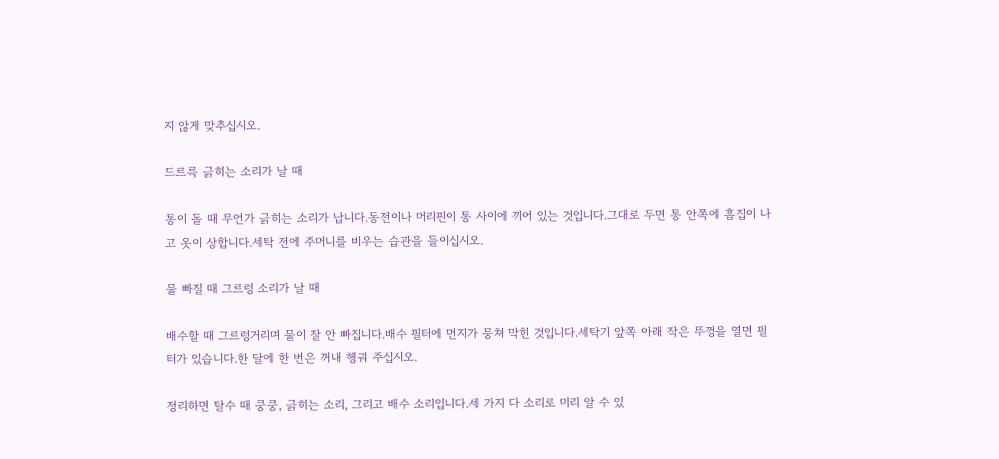지 않게 맞추십시오.

드르륵 긁히는 소리가 날 때

통이 돌 때 무언가 긁히는 소리가 납니다.동전이나 머리핀이 통 사이에 끼어 있는 것입니다.그대로 두면 통 안쪽에 흠집이 나고 옷이 상합니다.세탁 전에 주머니를 비우는 습관을 들이십시오.

물 빠질 때 그르렁 소리가 날 때

배수할 때 그르렁거리며 물이 잘 안 빠집니다.배수 필터에 먼지가 뭉쳐 막힌 것입니다.세탁기 앞쪽 아래 작은 뚜껑을 열면 필터가 있습니다.한 달에 한 번은 꺼내 헹궈 주십시오.

정리하면 탈수 때 쿵쿵, 긁히는 소리, 그리고 배수 소리입니다.세 가지 다 소리로 미리 알 수 있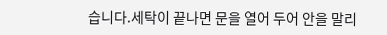습니다.세탁이 끝나면 문을 열어 두어 안을 말리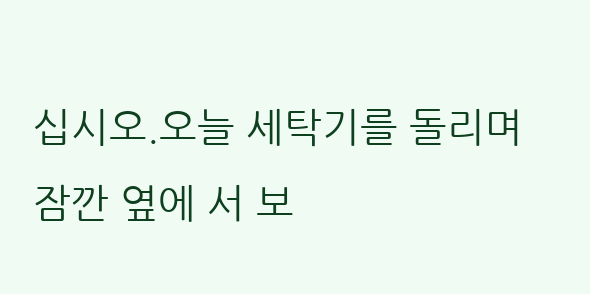십시오.오늘 세탁기를 돌리며 잠깐 옆에 서 보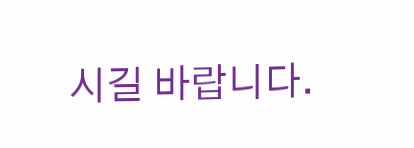시길 바랍니다.